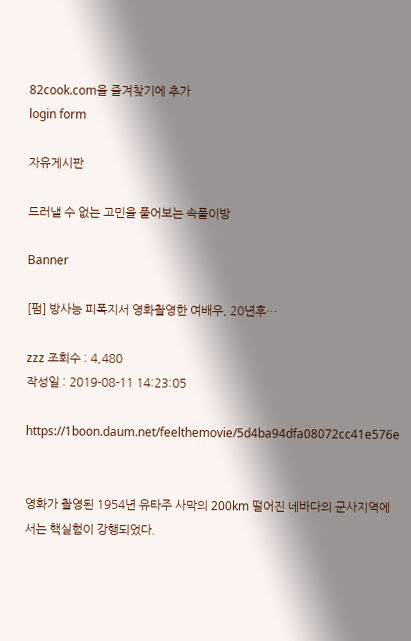82cook.com을 즐겨찾기에 추가
login form

자유게시판

드러낼 수 없는 고민을 풀어보는 속풀이방

Banner

[펌] 방사능 피폭지서 영화촬영한 여배우, 20년후…

zzz 조회수 : 4,480
작성일 : 2019-08-11 14:23:05

https://1boon.daum.net/feelthemovie/5d4ba94dfa08072cc41e576e


영화가 촬영된 1954년 유타주 사막의 200km 떨어진 네바다의 군사지역에서는 핵실험이 강행되었다.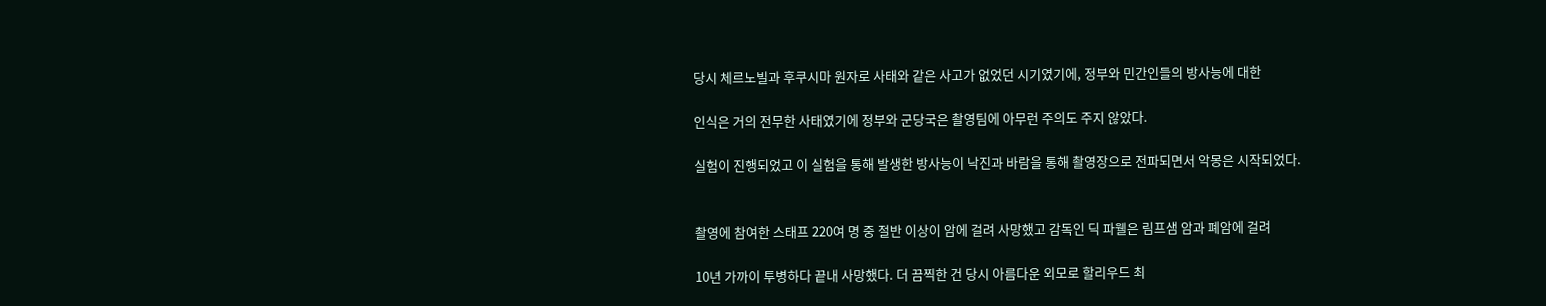당시 체르노빌과 후쿠시마 원자로 사태와 같은 사고가 없었던 시기였기에, 정부와 민간인들의 방사능에 대한

인식은 거의 전무한 사태였기에 정부와 군당국은 촬영팀에 아무런 주의도 주지 않았다.

실험이 진행되었고 이 실험을 통해 발생한 방사능이 낙진과 바람을 통해 촬영장으로 전파되면서 악몽은 시작되었다.


촬영에 참여한 스태프 220여 명 중 절반 이상이 암에 걸려 사망했고 감독인 딕 파웰은 림프샘 암과 폐암에 걸려

10년 가까이 투병하다 끝내 사망했다. 더 끔찍한 건 당시 아름다운 외모로 할리우드 최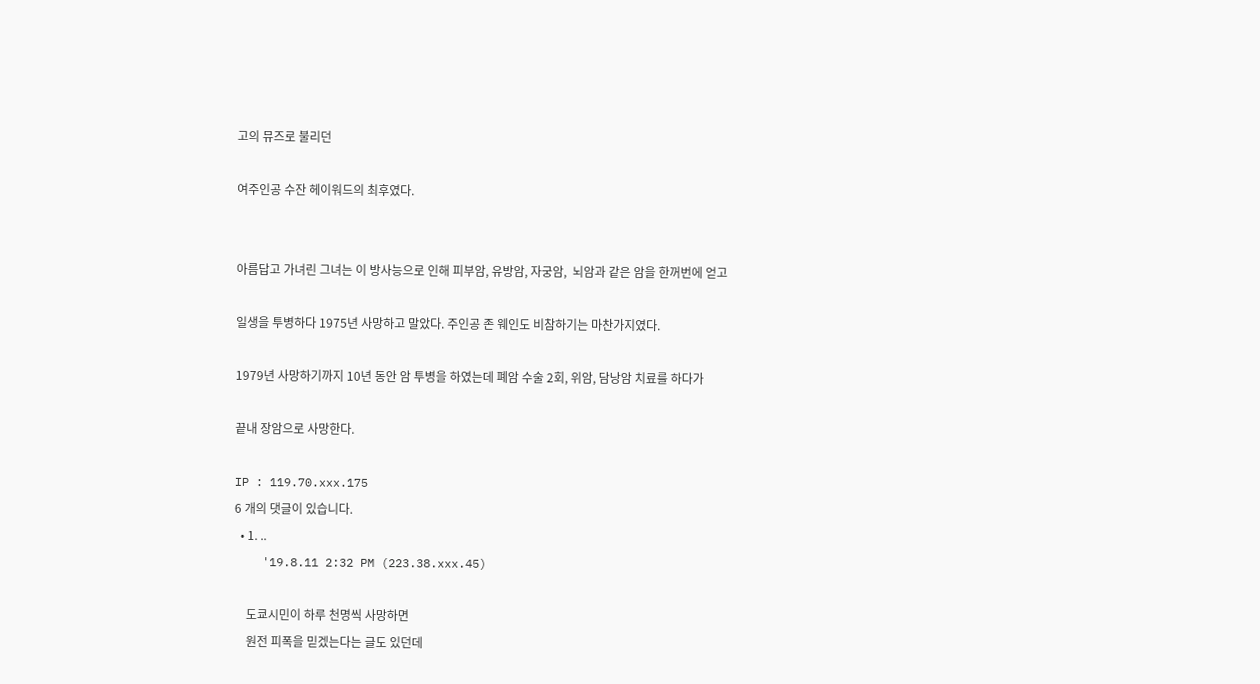고의 뮤즈로 불리던

여주인공 수잔 헤이워드의 최후였다.


아름답고 가녀린 그녀는 이 방사능으로 인해 피부암, 유방암, 자궁암,  뇌암과 같은 암을 한꺼번에 얻고

일생을 투병하다 1975년 사망하고 말았다. 주인공 존 웨인도 비참하기는 마찬가지였다.

1979년 사망하기까지 10년 동안 암 투병을 하였는데 폐암 수술 2회, 위암, 담낭암 치료를 하다가

끝내 장암으로 사망한다.

IP : 119.70.xxx.175
6 개의 댓글이 있습니다.
  • 1. ..
    '19.8.11 2:32 PM (223.38.xxx.45)

    도쿄시민이 하루 천명씩 사망하면
    원전 피폭을 믿겠는다는 글도 있던데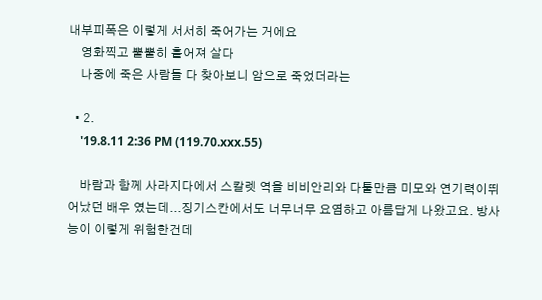내부피폭은 이렇게 서서히 죽어가는 거에요
    영화찍고 뿔뿔히 흩어져 살다
    나중에 죽은 사람들 다 찾아보니 암으로 죽었더라는

  • 2.
    '19.8.11 2:36 PM (119.70.xxx.55)

    바람과 함께 사라지다에서 스칼렛 역을 비비안리와 다툴만큼 미모와 연기력이뛰어났던 배우 였는데...징기스칸에서도 너무너무 요염하고 아름답게 나왔고요. 방사능이 이렇게 위험한건데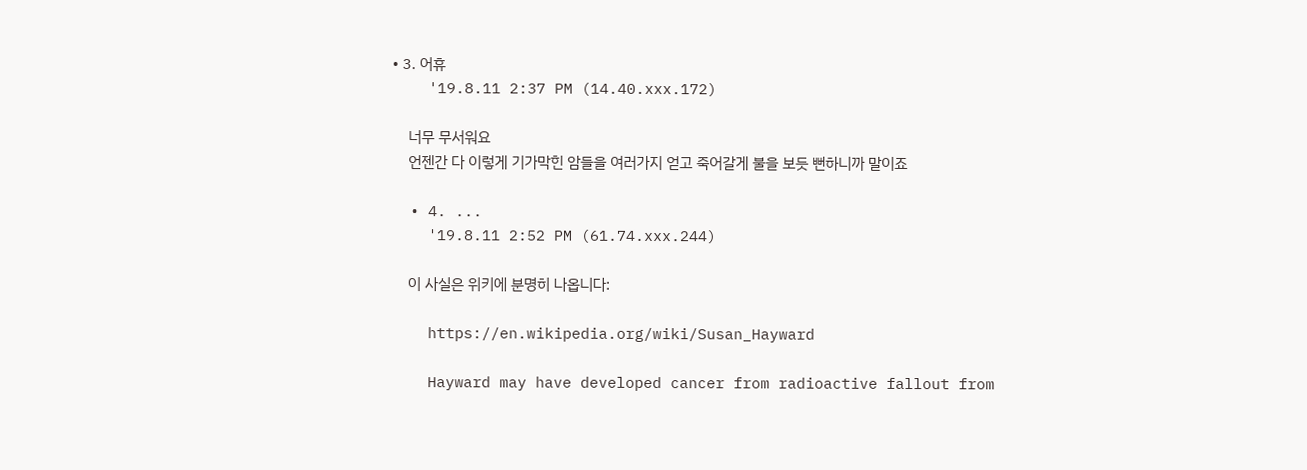• 3. 어휴
    '19.8.11 2:37 PM (14.40.xxx.172)

    너무 무서워요
    언젠간 다 이렇게 기가막힌 암들을 여러가지 얻고 죽어갈게 불을 보듯 뻔하니까 말이죠

  • 4. ...
    '19.8.11 2:52 PM (61.74.xxx.244)

    이 사실은 위키에 분명히 나옵니다:

    https://en.wikipedia.org/wiki/Susan_Hayward

    Hayward may have developed cancer from radioactive fallout from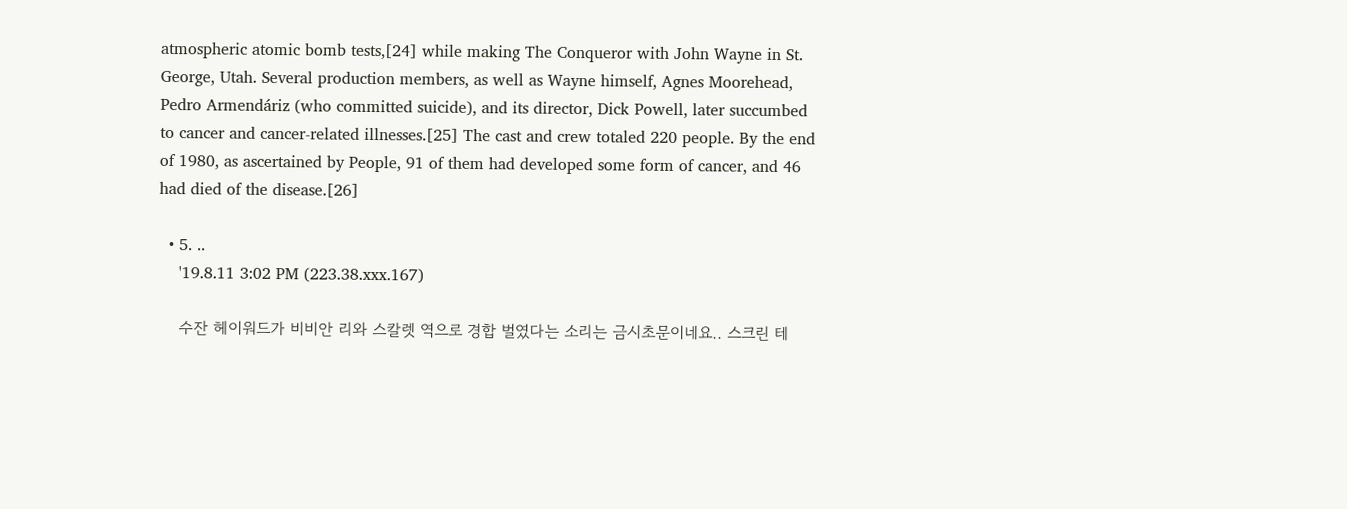atmospheric atomic bomb tests,[24] while making The Conqueror with John Wayne in St. George, Utah. Several production members, as well as Wayne himself, Agnes Moorehead, Pedro Armendáriz (who committed suicide), and its director, Dick Powell, later succumbed to cancer and cancer-related illnesses.[25] The cast and crew totaled 220 people. By the end of 1980, as ascertained by People, 91 of them had developed some form of cancer, and 46 had died of the disease.[26]

  • 5. ..
    '19.8.11 3:02 PM (223.38.xxx.167)

    수잔 헤이워드가 비비안 리와 스칼렛 역으로 경합 벌였다는 소리는 금시초문이네요.. 스크린 테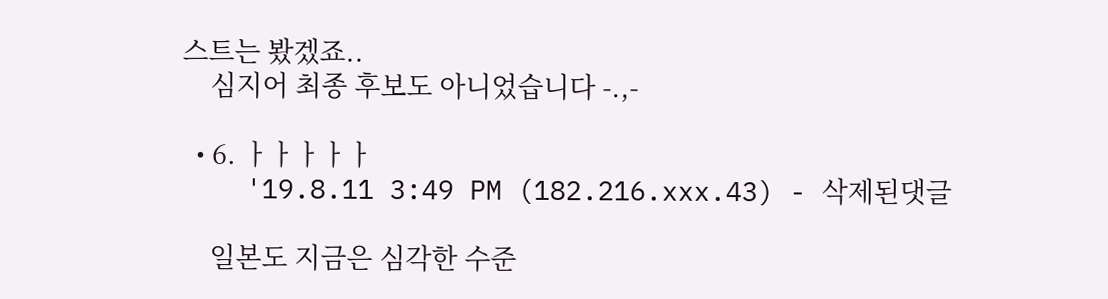스트는 봤겠죠..
    심지어 최종 후보도 아니었습니다 -.,-

  • 6. ㅏㅏㅏㅏㅏ
    '19.8.11 3:49 PM (182.216.xxx.43) - 삭제된댓글

    일본도 지금은 심각한 수준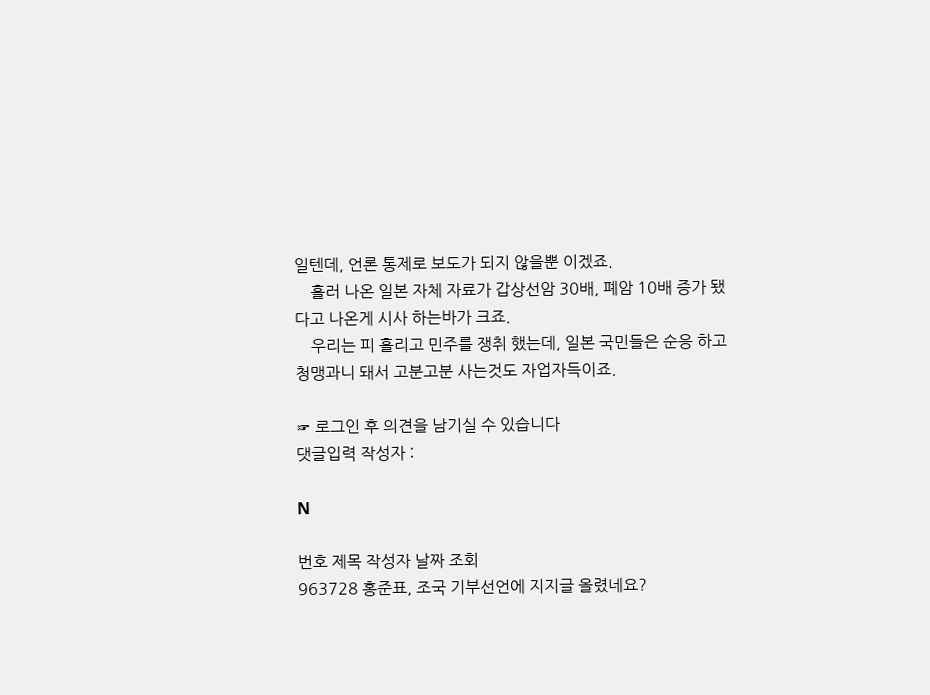일텐데, 언론 통제로 보도가 되지 않을뿐 이겠죠.
    흘러 나온 일본 자체 자료가 갑상선암 30배, 폐암 10배 증가 됐다고 나온게 시사 하는바가 크죠.
    우리는 피 흘리고 민주를 쟁취 했는데, 일본 국민들은 순응 하고 청맹과니 돼서 고분고분 사는것도 자업자득이죠.

☞ 로그인 후 의견을 남기실 수 있습니다
댓글입력 작성자 :

N

번호 제목 작성자 날짜 조회
963728 홍준표, 조국 기부선언에 지지글 올렸네요?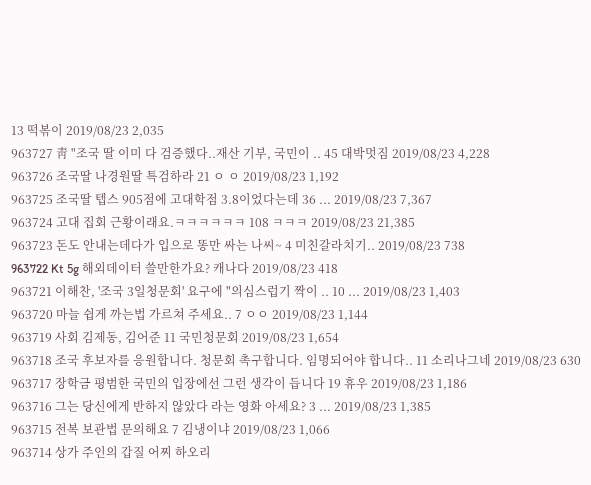13 떡볶이 2019/08/23 2,035
963727 靑 "조국 딸 이미 다 검증했다..재산 기부, 국민이 .. 45 대박멋짐 2019/08/23 4,228
963726 조국딸 나경원딸 특검하라 21 ㅇ ㅇ 2019/08/23 1,192
963725 조국딸 텝스 905점에 고대학점 3.8이었다는데 36 ... 2019/08/23 7,367
963724 고대 집회 근황이래요.ㅋㅋㅋㅋㅋㅋ 108 ㅋㅋㅋ 2019/08/23 21,385
963723 돈도 안내는데다가 입으로 똥만 싸는 나씨~ 4 미친갈라치기.. 2019/08/23 738
963722 Kt 5g 해외데이터 쓸만한가요? 캐나다 2019/08/23 418
963721 이해찬, '조국 3일청문회' 요구에 "의심스럽기 짝이 .. 10 ... 2019/08/23 1,403
963720 마늘 쉽게 까는법 가르쳐 주세요.. 7 ㅇㅇ 2019/08/23 1,144
963719 사회 김제동, 김어준 11 국민청문회 2019/08/23 1,654
963718 조국 후보자를 응원합니다. 청문회 촉구합니다. 임명되어야 합니다.. 11 소리나그네 2019/08/23 630
963717 장학금 평범한 국민의 입장에선 그런 생각이 듭니다 19 휴우 2019/08/23 1,186
963716 그는 당신에게 반하지 않았다 라는 영화 아세요? 3 ... 2019/08/23 1,385
963715 전복 보관법 문의해요 7 김냉이냐 2019/08/23 1,066
963714 상가 주인의 갑질 어찌 하오리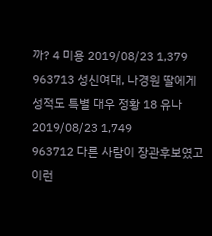까? 4 미용 2019/08/23 1,379
963713 성신여대, 나경원 딸에게 성적도 특별 대우 정황 18 유나 2019/08/23 1,749
963712 다른 사람이 장관후보였고 이런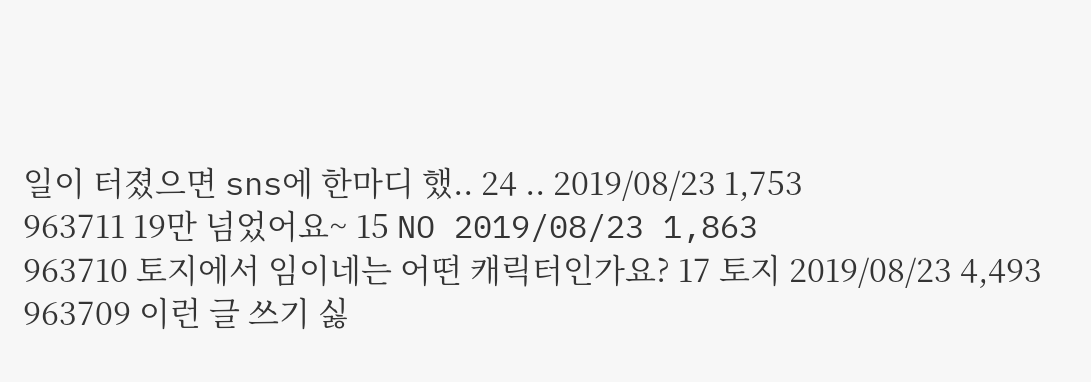일이 터졌으면 sns에 한마디 했.. 24 .. 2019/08/23 1,753
963711 19만 넘었어요~ 15 NO 2019/08/23 1,863
963710 토지에서 임이네는 어떤 캐릭터인가요? 17 토지 2019/08/23 4,493
963709 이런 글 쓰기 싫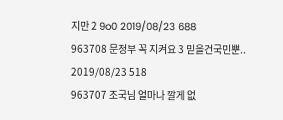지만 2 9o0 2019/08/23 688
963708 문정부 꼭 지켜요 3 믿을건국민뿐.. 2019/08/23 518
963707 조국님 얼마나 깔게 없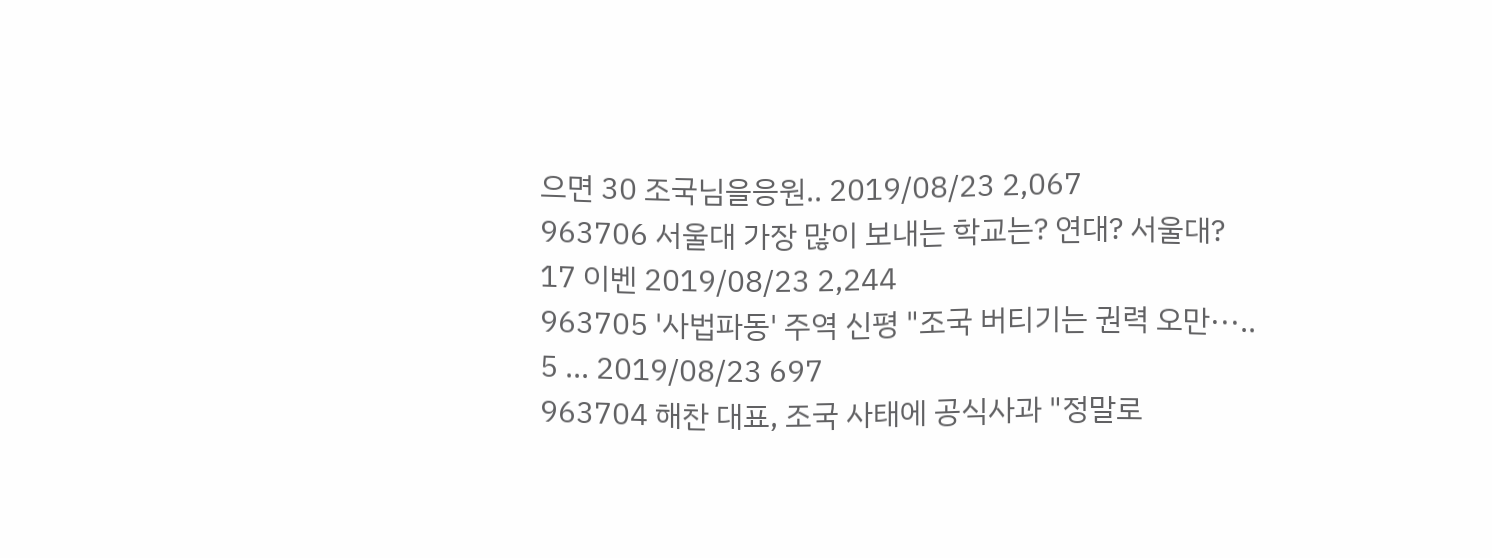으면 30 조국님을응원.. 2019/08/23 2,067
963706 서울대 가장 많이 보내는 학교는? 연대? 서울대? 17 이벤 2019/08/23 2,244
963705 '사법파동' 주역 신평 "조국 버티기는 권력 오만···.. 5 ... 2019/08/23 697
963704 해찬 대표, 조국 사태에 공식사과 "정말로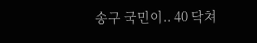송구 국민이.. 40 닥쳐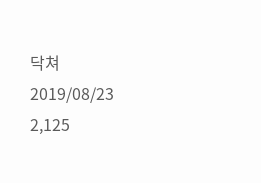닥쳐 2019/08/23 2,125